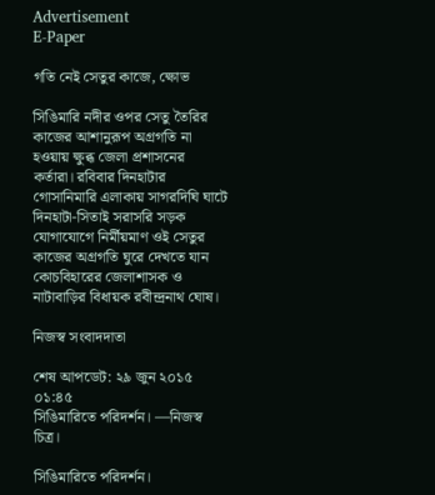Advertisement
E-Paper

গতি নেই সেতুর কাজে, ক্ষোভ

সিঙিমারি নদীর ওপর সেতু তৈরির কাজের আশানুরূপ অগ্রগতি না হওয়ায় ক্ষুব্ধ জেলা প্রশাসনের কর্তারা। রবিবার দিনহাটার গোসানিমারি এলাকায় সাগরদিঘি ঘাটে দিনহাটা-সিতাই সরাসরি সড়ক যোগাযোগে নির্মীয়মাণ ওই সেতুর কাজের অগ্রগতি ঘুরে দেখতে যান কোচবিহারের জেলাশাসক ও নাটাবাড়ির বিধায়ক রবীন্দ্রনাথ ঘোষ।

নিজস্ব সংবাদদাতা

শেষ আপডেট: ২৯ জুন ২০১৫ ০১:৪৫
সিঙিমারিতে পরিদর্শন। —নিজস্ব চিত্র।

সিঙিমারিতে পরিদর্শন।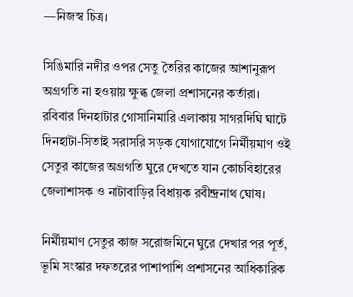—নিজস্ব চিত্র।

সিঙিমারি নদীর ওপর সেতু তৈরির কাজের আশানুরূপ অগ্রগতি না হওয়ায় ক্ষুব্ধ জেলা প্রশাসনের কর্তারা। রবিবার দিনহাটার গোসানিমারি এলাকায় সাগরদিঘি ঘাটে দিনহাটা-সিতাই সরাসরি সড়ক যোগাযোগে নির্মীয়মাণ ওই সেতুর কাজের অগ্রগতি ঘুরে দেখতে যান কোচবিহারের জেলাশাসক ও নাটাবাড়ির বিধায়ক রবীন্দ্রনাথ ঘোষ।

নির্মীয়মাণ সেতুর কাজ সরোজমিনে ঘুরে দেখার পর পূর্ত, ভূমি সংস্কার দফতরের পাশাপাশি প্রশাসনের আধিকারিক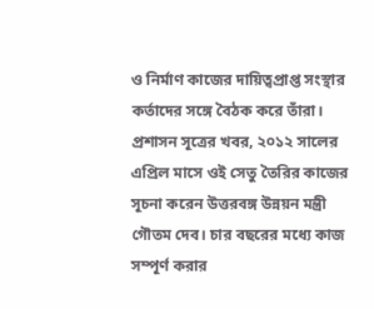ও নির্মাণ কাজের দায়িত্বপ্রাপ্ত সংস্থার কর্তাদের সঙ্গে বৈঠক করে তাঁরা। প্রশাসন সূত্রের খবর, ২০১২ সালের এপ্রিল মাসে ওই সেতু তৈরির কাজের সূচনা করেন উত্তরবঙ্গ উন্নয়ন মন্ত্রী গৌতম দেব। চার বছরের মধ্যে কাজ সম্পূর্ণ করার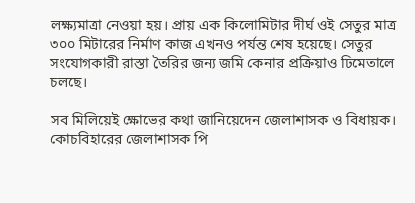লক্ষ্যমাত্রা নেওয়া হয়। প্রায় এক কিলোমিটার দীর্ঘ ওই সেতুর মাত্র ৩০০ মিটারের নির্মাণ কাজ এখনও পর্যন্ত শেষ হয়েছে। সেতুর সংযোগকারী রাস্তা তৈরির জন্য জমি কেনার প্রক্রিয়াও ঢিমেতালে চলছে।

সব মিলিয়েই ক্ষোভের কথা জানিয়েদেন জেলাশাসক ও বিধায়ক। কোচবিহারের জেলাশাসক পি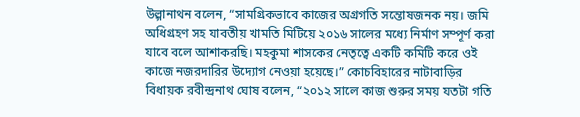উল্গানাথন বলেন, “সামগ্রিকভাবে কাজের অগ্রগতি সন্তোষজনক নয়। জমি অধিগ্রহণ সহ যাবতীয় খামতি মিটিয়ে ২০১৬ সালের মধ্যে নির্মাণ সম্পূর্ণ করা যাবে বলে আশাকরছি। মহকুমা শাসকের নেতৃত্বে একটি কমিটি করে ওই কাজে নজরদারির উদ্যোগ নেওয়া হয়েছে।” কোচবিহারের নাটাবাড়ির বিধায়ক রবীন্দ্রনাথ ঘোষ বলেন, “২০১২ সালে কাজ শুরুর সময় যতটা গতি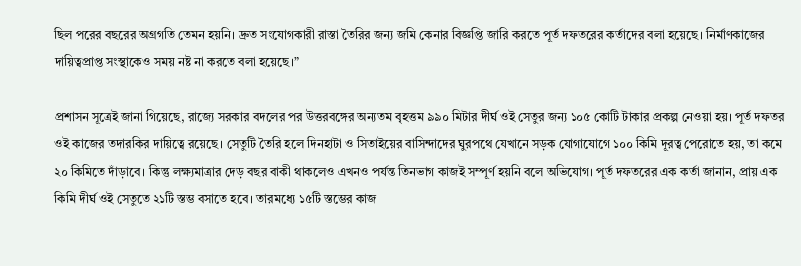ছিল পরের বছরের অগ্রগতি তেমন হয়নি। দ্রুত সংযোগকারী রাস্তা তৈরির জন্য জমি কেনার বিজ্ঞপ্তি জারি করতে পূর্ত দফতরের কর্তাদের বলা হয়েছে। নির্মাণকাজের দায়িত্বপ্রাপ্ত সংস্থাকেও সময় নষ্ট না করতে বলা হয়েছে।”

প্রশাসন সূত্রেই জানা গিয়েছে, রাজ্যে সরকার বদলের পর উত্তরবঙ্গের অন্যতম বৃহত্তম ৯৯০ মিটার দীর্ঘ ওই সেতুর জন্য ১০৫ কোটি টাকার প্রকল্প নেওয়া হয়। পূর্ত দফতর ওই কাজের তদারকির দায়িত্বে রয়েছে। সেতুটি তৈরি হলে দিনহাটা ও সিতাইয়ের বাসিন্দাদের ঘুরপথে যেখানে সড়ক যোগাযোগে ১০০ কিমি দূরত্ব পেরোতে হয়, তা কমে ২০ কিমিতে দাঁড়াবে। কিন্তু লক্ষ্যমাত্রার দেড় বছর বাকী থাকলেও এখনও পর্যন্ত তিনভাগ কাজই সম্পূর্ণ হয়নি বলে অভিযোগ। পূর্ত দফতরের এক কর্তা জানান, প্রায় এক কিমি দীর্ঘ ওই সেতুতে ২১টি স্তম্ভ বসাতে হবে। তারমধ্যে ১৫টি স্তম্ভের কাজ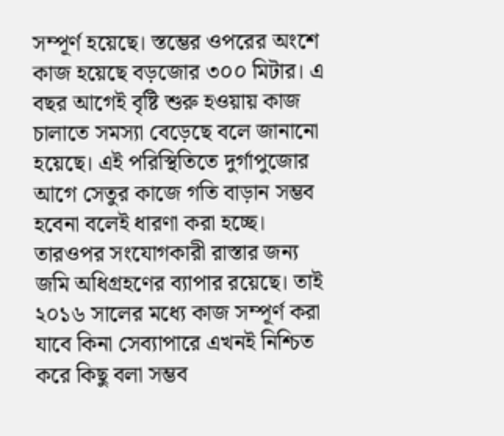সম্পূর্ণ হয়েছে। স্তম্ভের ওপরের অংশে কাজ হয়েছে বড়জোর ৩০০ মিটার। এ বছর আগেই বৃষ্টি শুরু হওয়ায় কাজ চালাতে সমস্যা বেড়েছে বলে জানানো হয়েছে। এই পরিস্থিতিতে দুর্গাপুজোর আগে সেতুর কাজে গতি বাড়ান সম্ভব হবেনা বলেই ধারণা করা হচ্ছে। তারওপর সংযোগকারী রাস্তার জন্য জমি অধিগ্রহণের ব্যাপার রয়েছে। তাই ২০১৬ সালের মধ্যে কাজ সম্পূর্ণ করা যাবে কিনা সেব্যাপারে এখনই নিশ্চিত করে কিছু বলা সম্ভব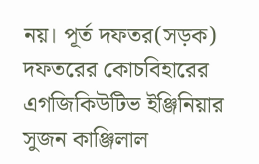নয়। পূর্ত দফতর(সড়ক) দফতরের কোচবিহারের এগজিকিউটিভ ইঞ্জিনিয়ার সুজন কাঞ্জিলাল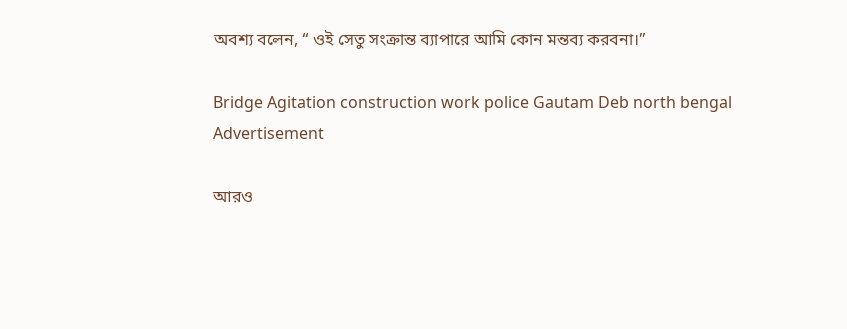অবশ্য বলেন, “ ওই সেতু সংক্রান্ত ব্যাপারে আমি কোন মন্তব্য করবনা।”

Bridge Agitation construction work police Gautam Deb north bengal
Advertisement

আরও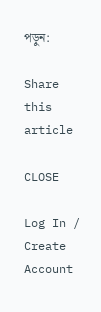পড়ুন:

Share this article

CLOSE

Log In / Create Account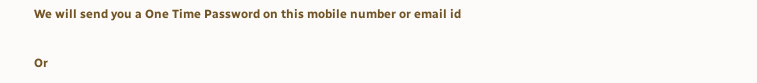We will send you a One Time Password on this mobile number or email id

Or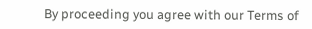By proceeding you agree with our Terms of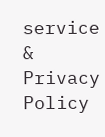service & Privacy Policy